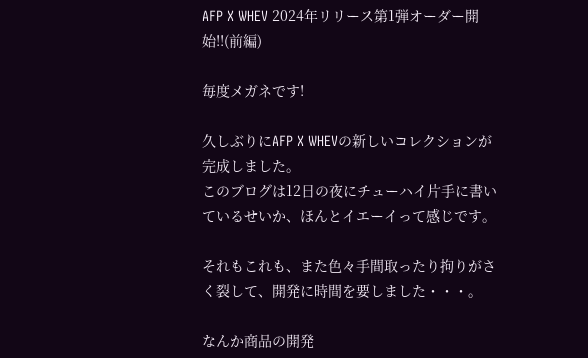AFP X WHEV 2024年リリース第1弾オーダー開始!!(前編)

毎度メガネです!

久しぶりにAFP X WHEVの新しいコレクションが完成しました。
このブログは12日の夜にチューハイ片手に書いているせいか、ほんとイエーイって感じです。

それもこれも、また色々手間取ったり拘りがさく裂して、開発に時間を要しました・・・。

なんか商品の開発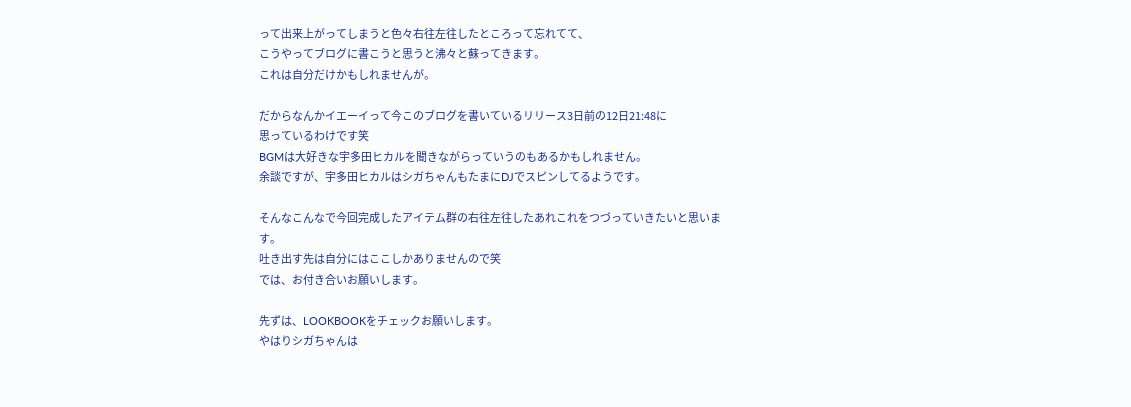って出来上がってしまうと色々右往左往したところって忘れてて、
こうやってブログに書こうと思うと沸々と蘇ってきます。
これは自分だけかもしれませんが。

だからなんかイエーイって今このブログを書いているリリース3日前の12日21:48に
思っているわけです笑
BGMは大好きな宇多田ヒカルを聞きながらっていうのもあるかもしれません。
余談ですが、宇多田ヒカルはシガちゃんもたまにDJでスピンしてるようです。

そんなこんなで今回完成したアイテム群の右往左往したあれこれをつづっていきたいと思います。
吐き出す先は自分にはここしかありませんので笑
では、お付き合いお願いします。

先ずは、LOOKBOOKをチェックお願いします。
やはりシガちゃんは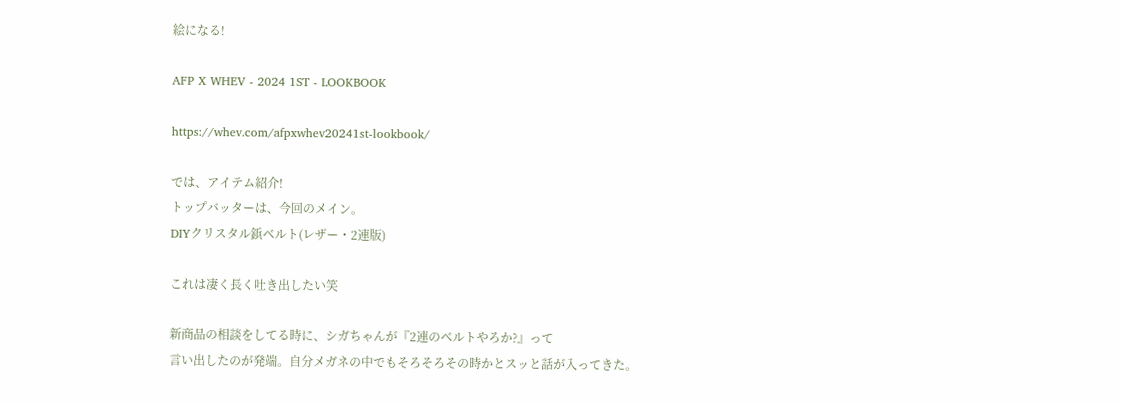絵になる!

AFP X WHEV - 2024 1ST - LOOKBOOK

https://whev.com/afpxwhev20241st-lookbook/

では、アイテム紹介!
トップバッターは、今回のメイン。
DIYクリスタル鋲ベルト(レザー・2連版)

これは凄く長く吐き出したい笑

新商品の相談をしてる時に、シガちゃんが『2連のベルトやろか?』って
言い出したのが発端。自分メガネの中でもそろそろその時かとスッと話が入ってきた。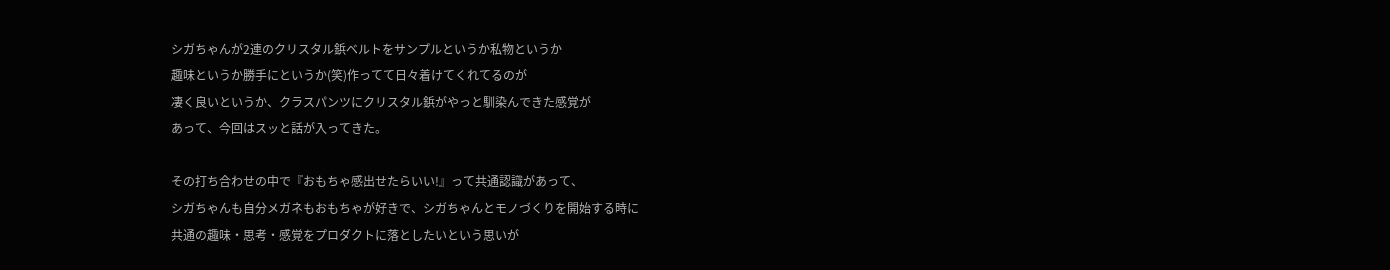シガちゃんが2連のクリスタル鋲ベルトをサンプルというか私物というか
趣味というか勝手にというか(笑)作ってて日々着けてくれてるのが
凄く良いというか、クラスパンツにクリスタル鋲がやっと馴染んできた感覚が
あって、今回はスッと話が入ってきた。

その打ち合わせの中で『おもちゃ感出せたらいい!』って共通認識があって、
シガちゃんも自分メガネもおもちゃが好きで、シガちゃんとモノづくりを開始する時に
共通の趣味・思考・感覚をプロダクトに落としたいという思いが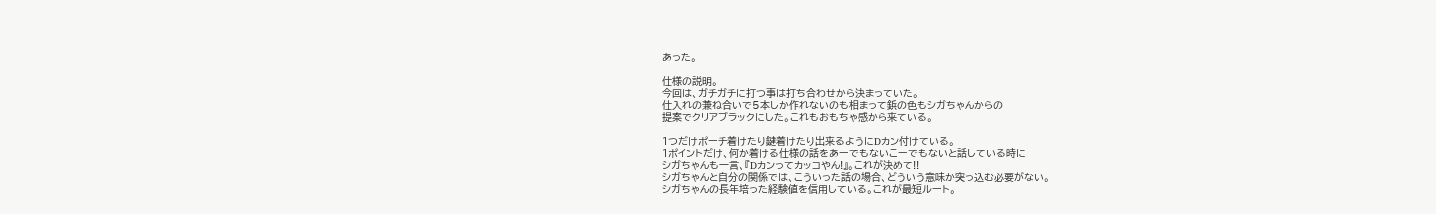あった。

仕様の説明。
今回は、ガチガチに打つ事は打ち合わせから決まっていた。
仕入れの兼ね合いで5本しか作れないのも相まって鋲の色もシガちゃんからの
提案でクリアブラックにした。これもおもちゃ感から来ている。

1つだけポーチ着けたり鍵着けたり出来るようにDカン付けている。
1ポイントだけ、何か着ける仕様の話をあーでもないこーでもないと話している時に
シガちゃんも一言、『Dカンってカッコやん!』。これが決めて!!
シガちゃんと自分の関係では、こういった話の場合、どういう意味か突っ込む必要がない。
シガちゃんの長年培った経験値を信用している。これが最短ルート。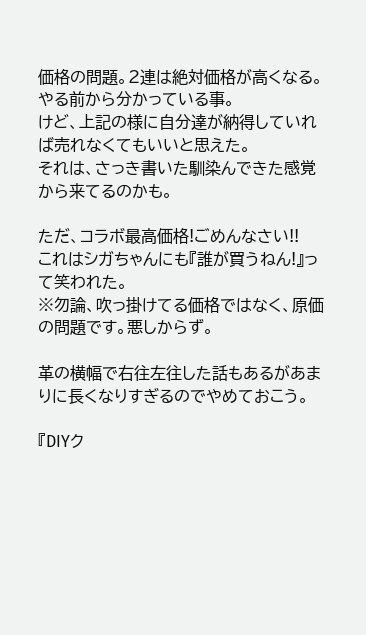価格の問題。2連は絶対価格が高くなる。やる前から分かっている事。
けど、上記の様に自分達が納得していれば売れなくてもいいと思えた。
それは、さっき書いた馴染んできた感覚から来てるのかも。

ただ、コラボ最高価格!ごめんなさい!!
これはシガちゃんにも『誰が買うねん!』って笑われた。
※勿論、吹っ掛けてる価格ではなく、原価の問題です。悪しからず。

革の横幅で右往左往した話もあるがあまりに長くなりすぎるのでやめておこう。

『DIYク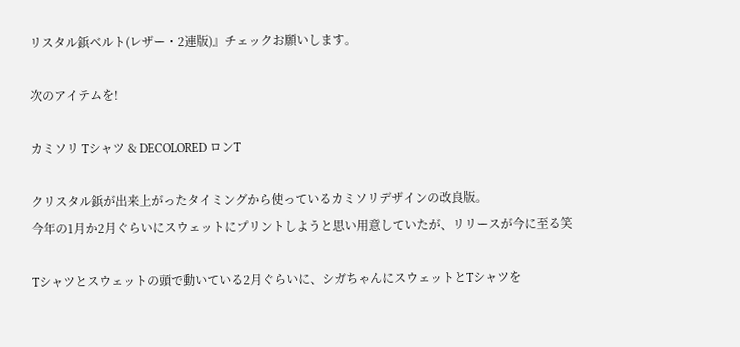リスタル鋲ベルト(レザー・2連版)』チェックお願いします。

次のアイテムを!

カミソリ Tシャツ & DECOLORED ロンT

クリスタル鋲が出来上がったタイミングから使っているカミソリデザインの改良版。
今年の1月か2月ぐらいにスウェットにプリントしようと思い用意していたが、リリースが今に至る笑

Tシャツとスウェットの頭で動いている2月ぐらいに、シガちゃんにスウェットとTシャツを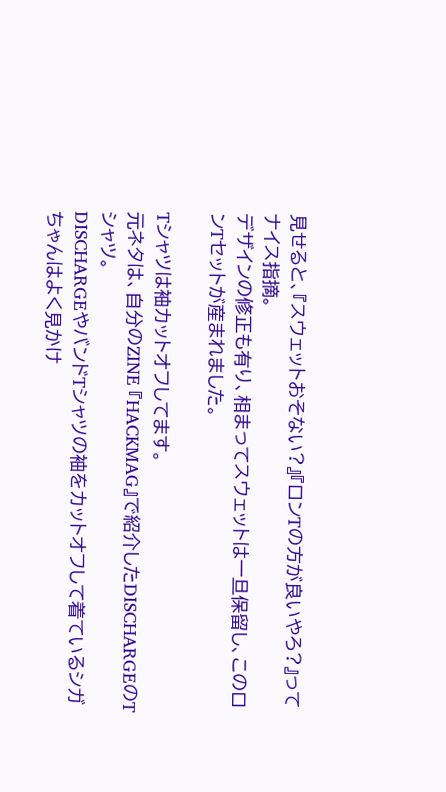見せると、『スウェットおそない?』『ロンTの方が良いやろ?』ってナイス指摘。
デザインの修正も有り、相まってスウェットは一旦保留し、このロンTセットが産まれました。

Tシャツは袖カットオフしてます。
元ネタは、自分のZINE 『HACKMAG』で紹介したDISCHARGEのTシャツ。
DISCHARGEやバンドTシャツの袖をカットオフして着ているシガちゃんはよく見かけ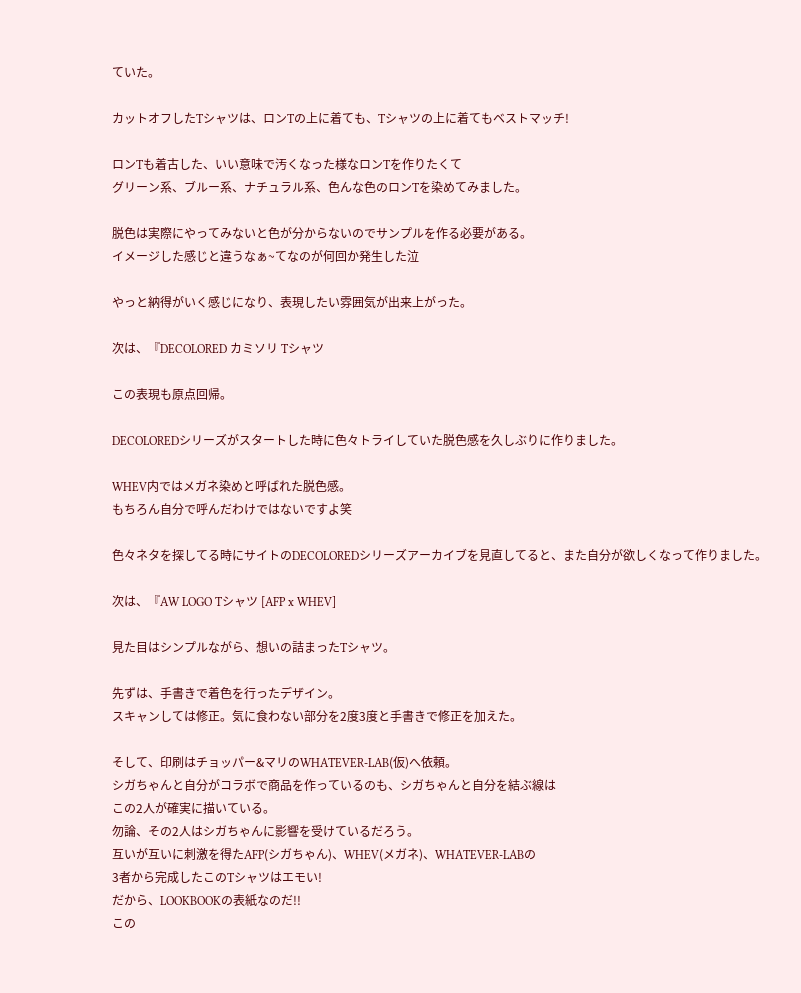ていた。

カットオフしたTシャツは、ロンTの上に着ても、Tシャツの上に着てもベストマッチ!

ロンTも着古した、いい意味で汚くなった様なロンTを作りたくて
グリーン系、ブルー系、ナチュラル系、色んな色のロンTを染めてみました。

脱色は実際にやってみないと色が分からないのでサンプルを作る必要がある。
イメージした感じと違うなぁ~てなのが何回か発生した泣

やっと納得がいく感じになり、表現したい雰囲気が出来上がった。

次は、『DECOLORED カミソリ Tシャツ

この表現も原点回帰。

DECOLOREDシリーズがスタートした時に色々トライしていた脱色感を久しぶりに作りました。

WHEV内ではメガネ染めと呼ばれた脱色感。
もちろん自分で呼んだわけではないですよ笑

色々ネタを探してる時にサイトのDECOLOREDシリーズアーカイブを見直してると、また自分が欲しくなって作りました。

次は、『AW LOGO Tシャツ [AFP x WHEV]

見た目はシンプルながら、想いの詰まったTシャツ。

先ずは、手書きで着色を行ったデザイン。
スキャンしては修正。気に食わない部分を2度3度と手書きで修正を加えた。

そして、印刷はチョッパー&マリのWHATEVER-LAB(仮)へ依頼。
シガちゃんと自分がコラボで商品を作っているのも、シガちゃんと自分を結ぶ線は
この2人が確実に描いている。
勿論、その2人はシガちゃんに影響を受けているだろう。
互いが互いに刺激を得たAFP(シガちゃん)、WHEV(メガネ)、WHATEVER-LABの
3者から完成したこのTシャツはエモい!
だから、LOOKBOOKの表紙なのだ!!
この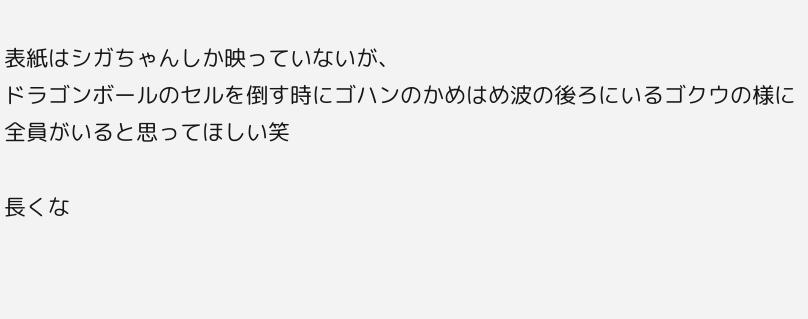表紙はシガちゃんしか映っていないが、
ドラゴンボールのセルを倒す時にゴハンのかめはめ波の後ろにいるゴクウの様に
全員がいると思ってほしい笑

長くな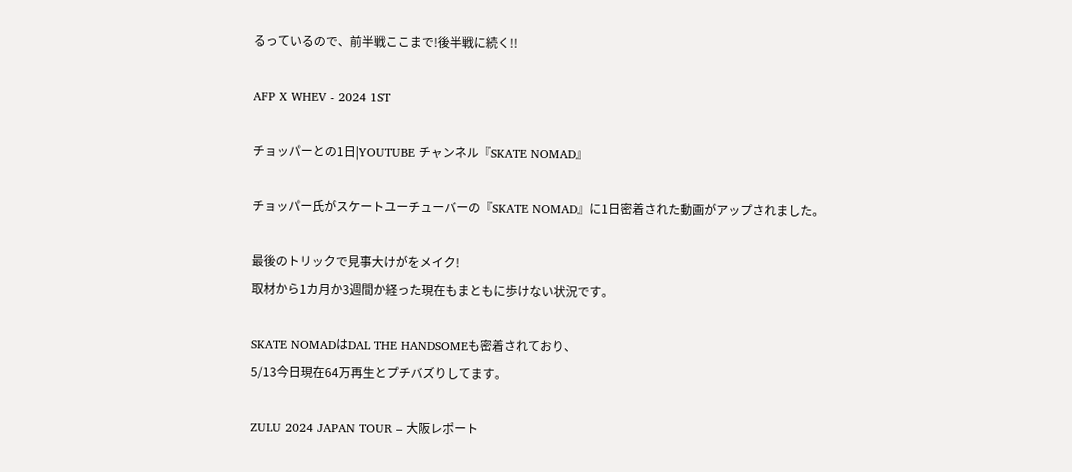るっているので、前半戦ここまで!後半戦に続く!!

AFP X WHEV - 2024 1ST

チョッパーとの1日|YOUTUBE チャンネル『SKATE NOMAD』

チョッパー氏がスケートユーチューバーの『SKATE NOMAD』に1日密着された動画がアップされました。

最後のトリックで見事大けがをメイク!
取材から1カ月か3週間か経った現在もまともに歩けない状況です。

SKATE NOMADはDAL THE HANDSOMEも密着されており、
5/13今日現在64万再生とプチバズりしてます。

ZULU 2024 JAPAN TOUR – 大阪レポート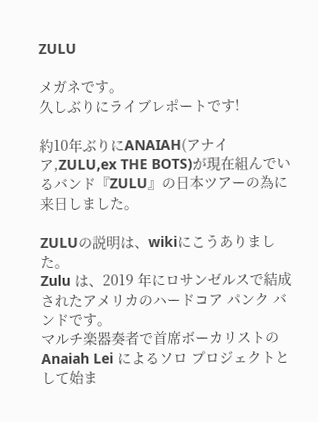ZULU

メガネです。
久しぶりにライブレポートです!

約10年ぶりにANAIAH(アナイア,ZULU,ex THE BOTS)が現在組んでいるバンド『ZULU』の日本ツアーの為に来日しました。

ZULUの説明は、wikiにこうありました。
Zulu は、2019 年にロサンゼルスで結成されたアメリカのハードコア パンク バンドです。
マルチ楽器奏者で首席ボーカリストの Anaiah Lei によるソロ プロジェクトとして始ま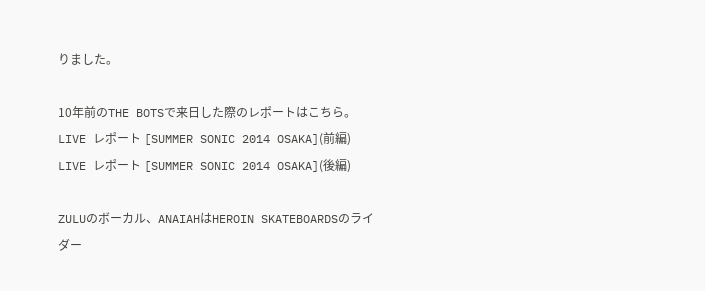りました。

10年前のTHE BOTSで来日した際のレポートはこちら。
LIVE レポート [SUMMER SONIC 2014 OSAKA](前編)
LIVE レポート [SUMMER SONIC 2014 OSAKA](後編)

ZULUのボーカル、ANAIAHはHEROIN SKATEBOARDSのライダー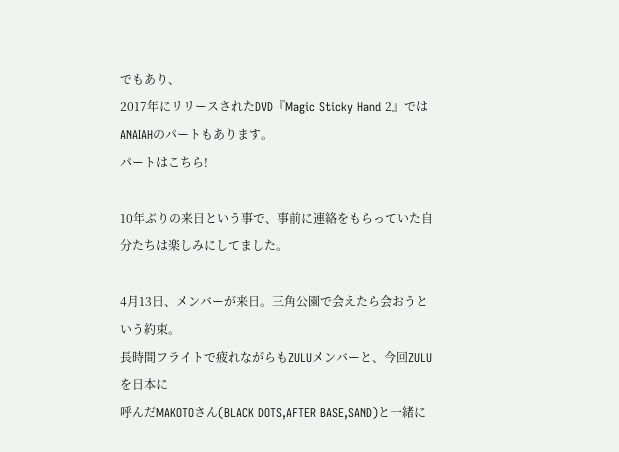でもあり、
2017年にリリースされたDVD『Magic Sticky Hand 2』ではANAIAHのパートもあります。
パートはこちら!

10年ぶりの来日という事で、事前に連絡をもらっていた自分たちは楽しみにしてました。

4月13日、メンバーが来日。三角公園で会えたら会おうという約束。
長時間フライトで疲れながらもZULUメンバーと、今回ZULUを日本に
呼んだMAKOTOさん(BLACK DOTS,AFTER BASE,SAND)と一緒に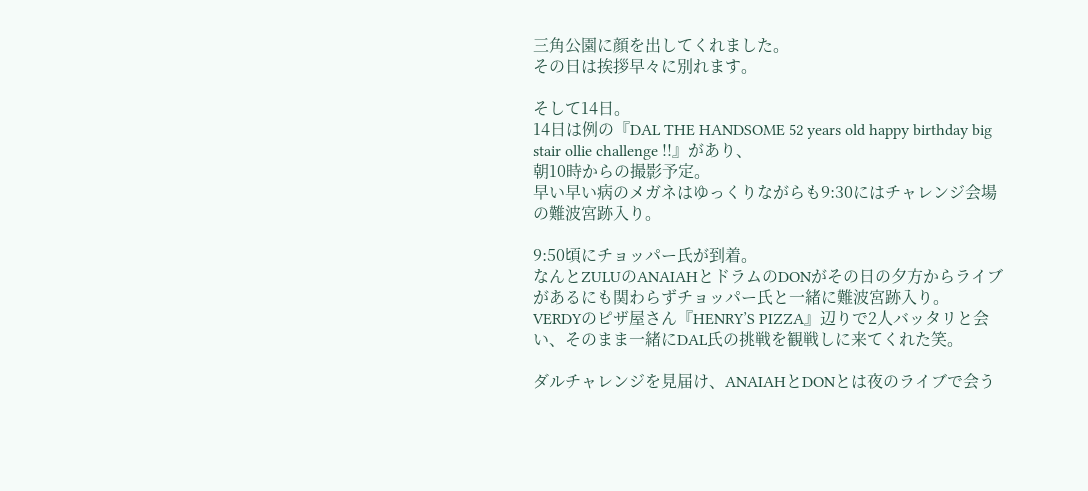三角公園に顔を出してくれました。
その日は挨拶早々に別れます。

そして14日。
14日は例の『DAL THE HANDSOME 52 years old happy birthday big stair ollie challenge !!』があり、
朝10時からの撮影予定。
早い早い病のメガネはゆっくりながらも9:30にはチャレンジ会場の難波宮跡入り。

9:50頃にチョッパー氏が到着。
なんとZULUのANAIAHとドラムのDONがその日の夕方からライブがあるにも関わらずチョッパー氏と一緒に難波宮跡入り。
VERDYのピザ屋さん『HENRY’S PIZZA』辺りで2人バッタリと会い、そのまま一緒にDAL氏の挑戦を観戦しに来てくれた笑。

ダルチャレンジを見届け、ANAIAHとDONとは夜のライブで会う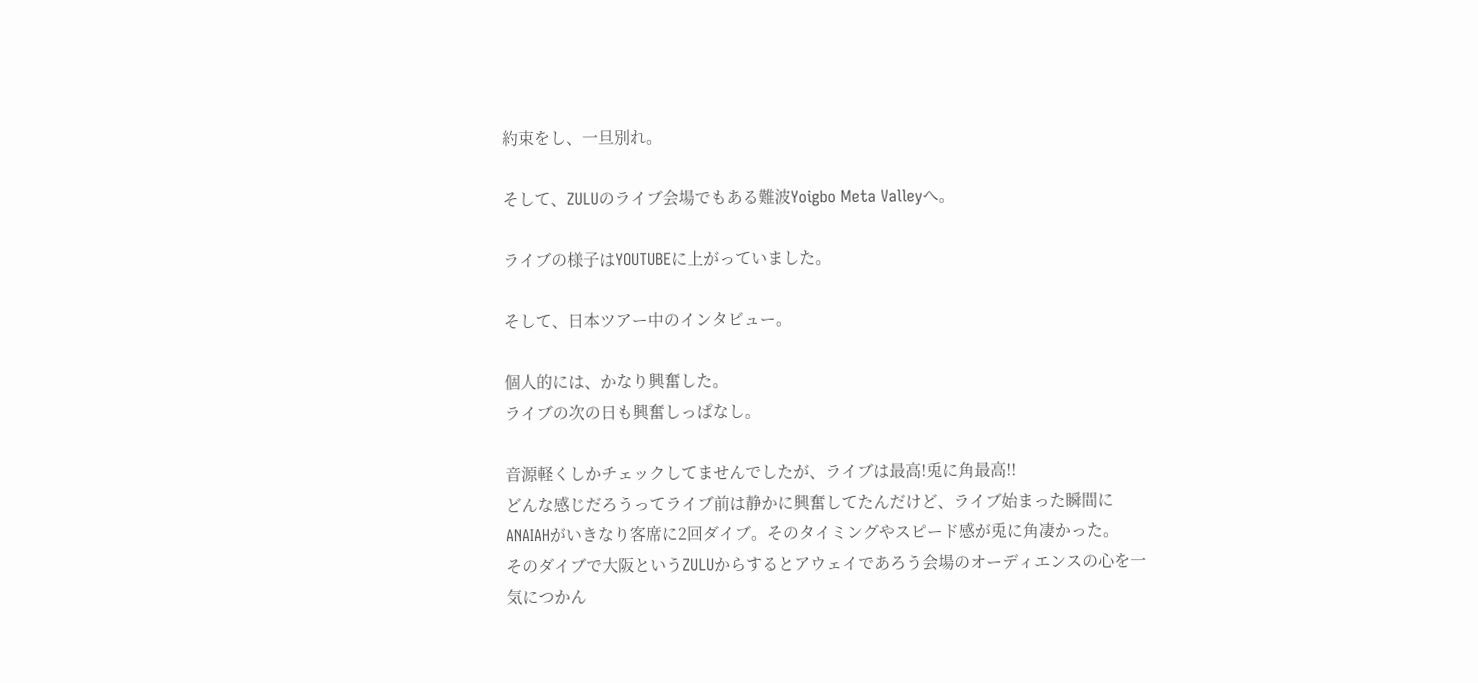約束をし、一旦別れ。

そして、ZULUのライブ会場でもある難波Yoigbo Meta Valleyへ。

ライブの様子はYOUTUBEに上がっていました。

そして、日本ツアー中のインタビュー。

個人的には、かなり興奮した。
ライブの次の日も興奮しっぱなし。

音源軽くしかチェックしてませんでしたが、ライブは最高!兎に角最高!!
どんな感じだろうってライブ前は静かに興奮してたんだけど、ライブ始まった瞬間に
ANAIAHがいきなり客席に2回ダイブ。そのタイミングやスピード感が兎に角凄かった。
そのダイブで大阪というZULUからするとアウェイであろう会場のオーディエンスの心を一気につかん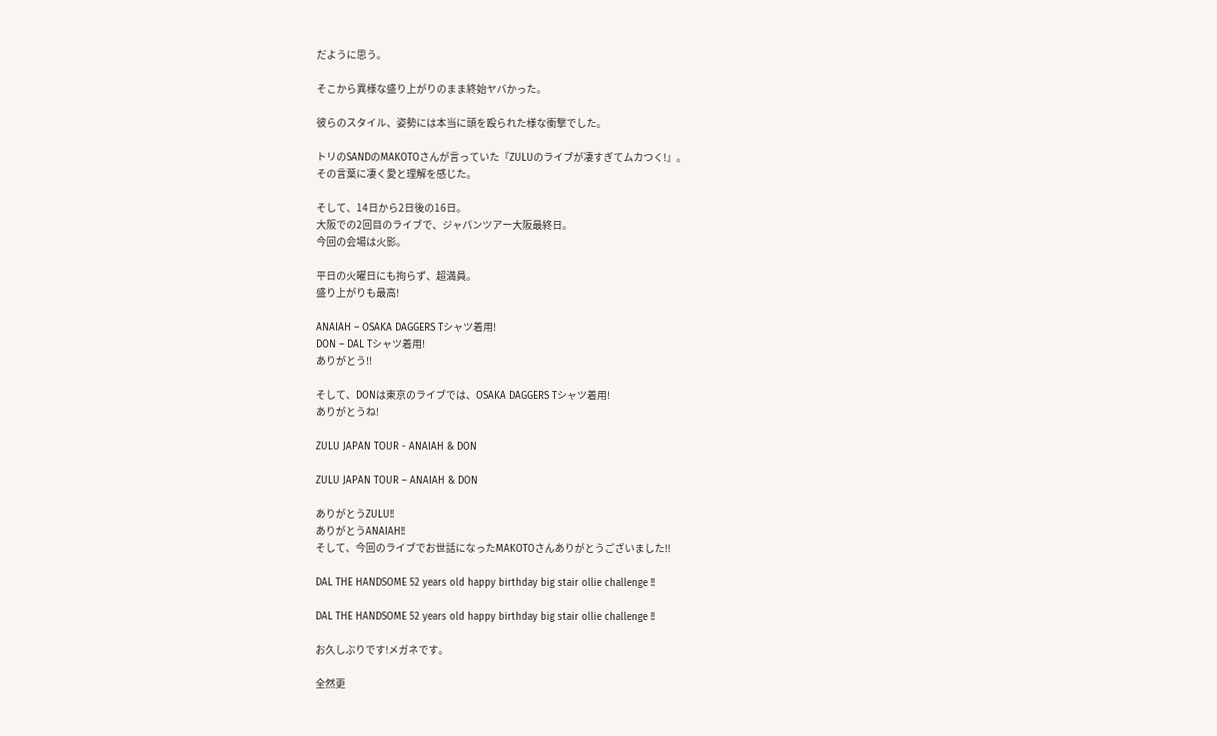だように思う。

そこから異様な盛り上がりのまま終始ヤバかった。

彼らのスタイル、姿勢には本当に頭を殴られた様な衝撃でした。

トリのSANDのMAKOTOさんが言っていた『ZULUのライブが凄すぎてムカつく!』。
その言葉に凄く愛と理解を感じた。

そして、14日から2日後の16日。
大阪での2回目のライブで、ジャパンツアー大阪最終日。
今回の会場は火影。

平日の火曜日にも拘らず、超満員。
盛り上がりも最高!

ANAIAH – OSAKA DAGGERS Tシャツ着用!
DON – DAL Tシャツ着用!
ありがとう!!

そして、DONは東京のライブでは、OSAKA DAGGERS Tシャツ着用!
ありがとうね!

ZULU JAPAN TOUR - ANAIAH & DON

ZULU JAPAN TOUR – ANAIAH & DON

ありがとうZULU!!
ありがとうANAIAH!!
そして、今回のライブでお世話になったMAKOTOさんありがとうございました!!

DAL THE HANDSOME 52 years old happy birthday big stair ollie challenge !!

DAL THE HANDSOME 52 years old happy birthday big stair ollie challenge !!

お久しぶりです!メガネです。

全然更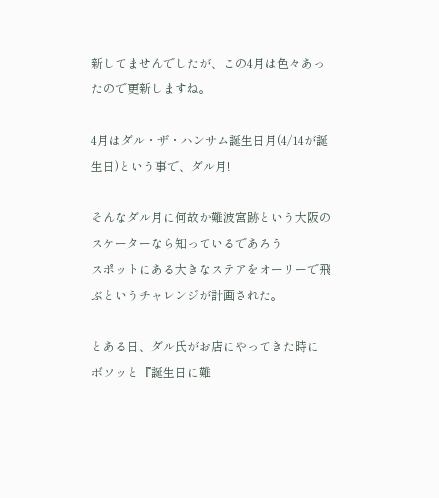新してませんでしたが、この4月は色々あったので更新しますね。

4月はダル・ザ・ハンサム誕生日月(4/14が誕生日)という事で、ダル月!

そんなダル月に何故か難波宮跡という大阪のスケーターなら知っているであろう
スポットにある大きなステアをオーリーで飛ぶというチャレンジが計画された。

とある日、ダル氏がお店にやってきた時に
ボソッと『誕生日に難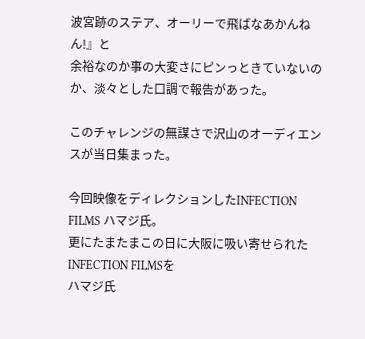波宮跡のステア、オーリーで飛ばなあかんねん!』と
余裕なのか事の大変さにピンっときていないのか、淡々とした口調で報告があった。

このチャレンジの無謀さで沢山のオーディエンスが当日集まった。

今回映像をディレクションしたINFECTION FILMS ハマジ氏。
更にたまたまこの日に大阪に吸い寄せられたINFECTION FILMSを
ハマジ氏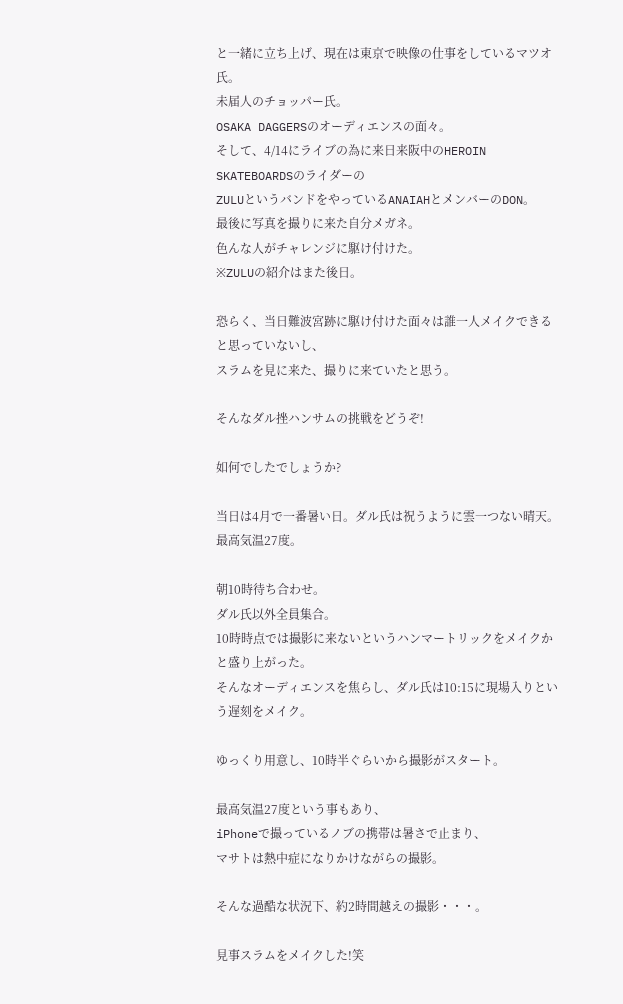と一緒に立ち上げ、現在は東京で映像の仕事をしているマツオ氏。
未届人のチョッパー氏。
OSAKA DAGGERSのオーディエンスの面々。
そして、4/14にライブの為に来日来阪中のHEROIN SKATEBOARDSのライダーの
ZULUというバンドをやっているANAIAHとメンバーのDON。
最後に写真を撮りに来た自分メガネ。
色んな人がチャレンジに駆け付けた。
※ZULUの紹介はまた後日。

恐らく、当日難波宮跡に駆け付けた面々は誰一人メイクできると思っていないし、
スラムを見に来た、撮りに来ていたと思う。

そんなダル挫ハンサムの挑戦をどうぞ!

如何でしたでしょうか?

当日は4月で一番暑い日。ダル氏は祝うように雲一つない晴天。最高気温27度。

朝10時待ち合わせ。
ダル氏以外全員集合。
10時時点では撮影に来ないというハンマートリックをメイクかと盛り上がった。
そんなオーディエンスを焦らし、ダル氏は10:15に現場入りという遅刻をメイク。

ゆっくり用意し、10時半ぐらいから撮影がスタート。

最高気温27度という事もあり、
iPhoneで撮っているノブの携帯は暑さで止まり、
マサトは熱中症になりかけながらの撮影。

そんな過酷な状況下、約2時間越えの撮影・・・。

見事スラムをメイクした!笑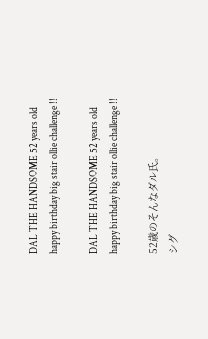DAL THE HANDSOME 52 years old happy birthday big stair ollie challenge !!

DAL THE HANDSOME 52 years old happy birthday big stair ollie challenge !!

52歳のそんなダル氏。
シグ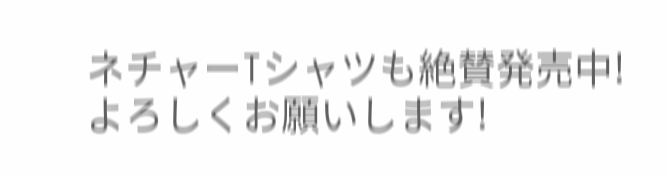ネチャーTシャツも絶賛発売中!
よろしくお願いします!